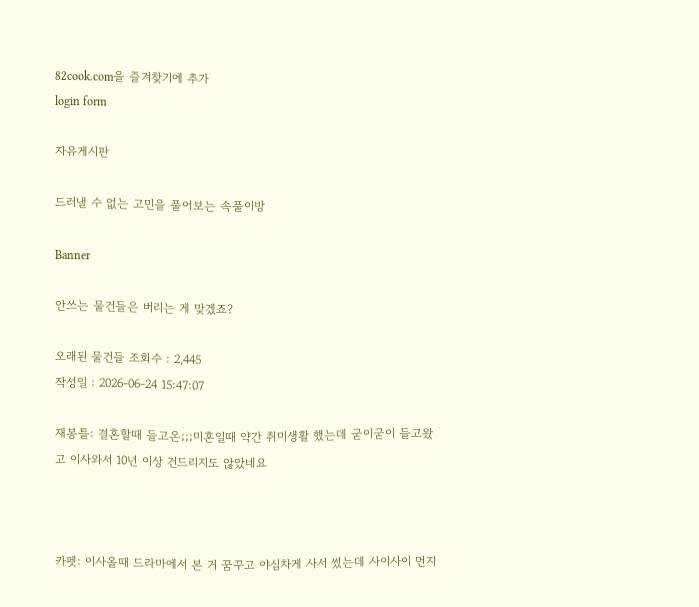82cook.com을 즐겨찾기에 추가
login form

자유게시판

드러낼 수 없는 고민을 풀어보는 속풀이방

Banner

안쓰는 물건들은 버리는 게 맞겠죠?

오래된 물건들 조회수 : 2,445
작성일 : 2026-06-24 15:47:07

재봉틀: 결혼할때 들고온;;;미혼일때 약간 취미생활 했는데 굳이굳이 들고왔고 이사와서 10년 이상 건드리지도 않았네요



카펫: 이사올때 드라마에서 본 거 꿈꾸고 야심차게 사서 썼는데 사이사이 먼지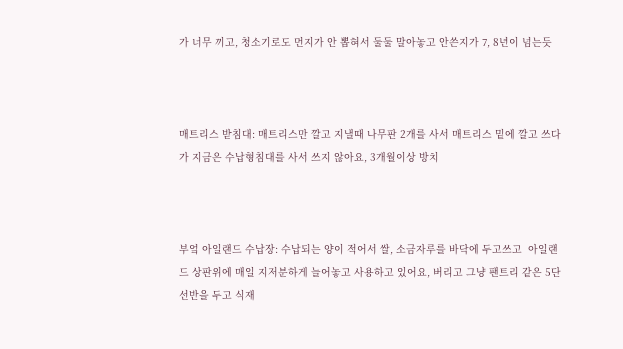가 너무 끼고, 청소기로도 먼지가 안 뽑혀서 둘둘 말아놓고 안쓴지가 7, 8년이 넘는듯



매트리스 받침대: 매트리스만 깔고 지낼때 나무판 2개를 사서 매트리스 밑에 깔고 쓰다가 지금은 수납형침대를 사서 쓰지 않아요, 3개월이상 방치



부엌 아일랜드 수납장: 수납되는 양이 적어서 쌀, 소금자루를 바닥에 두고쓰고  아일랜드 상판위에 매일 지저분하게 늘어놓고 사용하고 있어요, 버리고 그냥 팬트리 같은 5단 선반을 두고 식재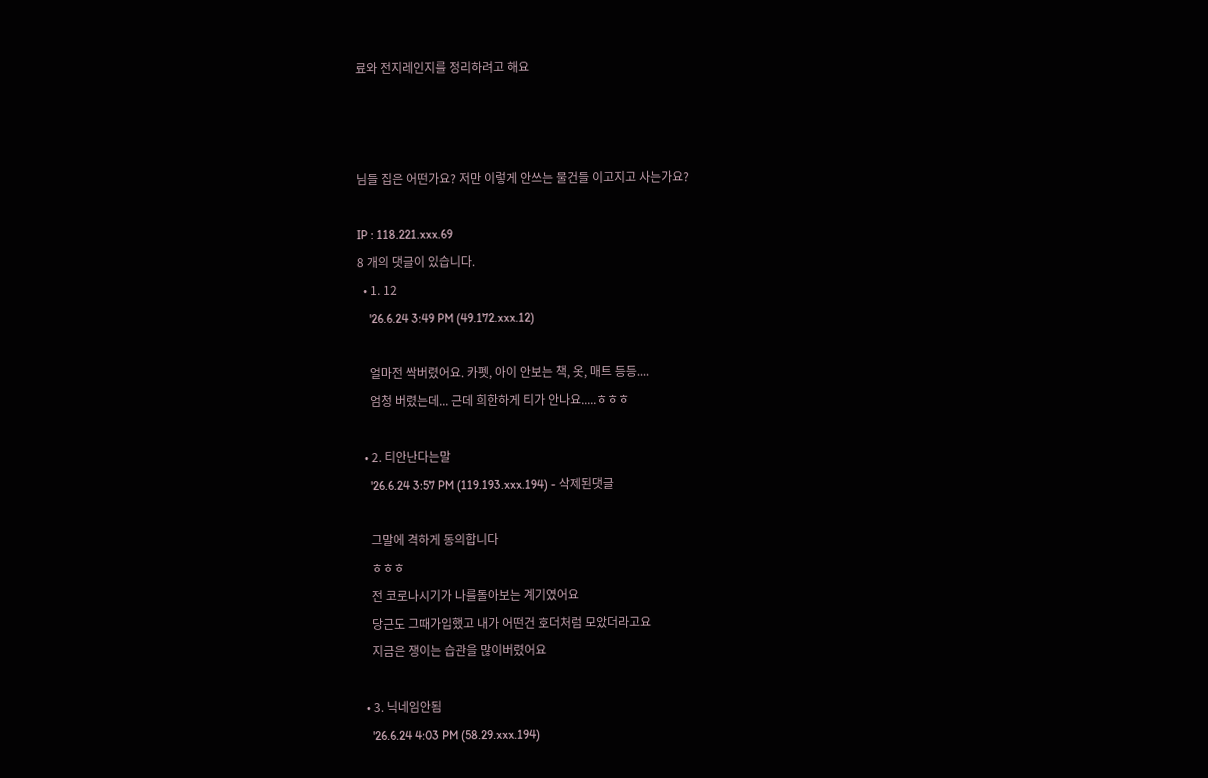료와 전지레인지를 정리하려고 해요



님들 집은 어떤가요? 저만 이렇게 안쓰는 물건들 이고지고 사는가요?

IP : 118.221.xxx.69
8 개의 댓글이 있습니다.
  • 1. 12
    '26.6.24 3:49 PM (49.172.xxx.12)

    얼마전 싹버렸어요. 카펫, 아이 안보는 책, 옷, 매트 등등....
    엄청 버렸는데... 근데 희한하게 티가 안나요.....ㅎㅎㅎ

  • 2. 티안난다는말
    '26.6.24 3:57 PM (119.193.xxx.194) - 삭제된댓글

    그말에 격하게 동의합니다
    ㅎㅎㅎ
    전 코로나시기가 나를돌아보는 계기였어요
    당근도 그때가입했고 내가 어떤건 호더처럼 모았더라고요
    지금은 쟁이는 습관을 많이버렸어요

  • 3. 닉네임안됨
    '26.6.24 4:03 PM (58.29.xxx.194)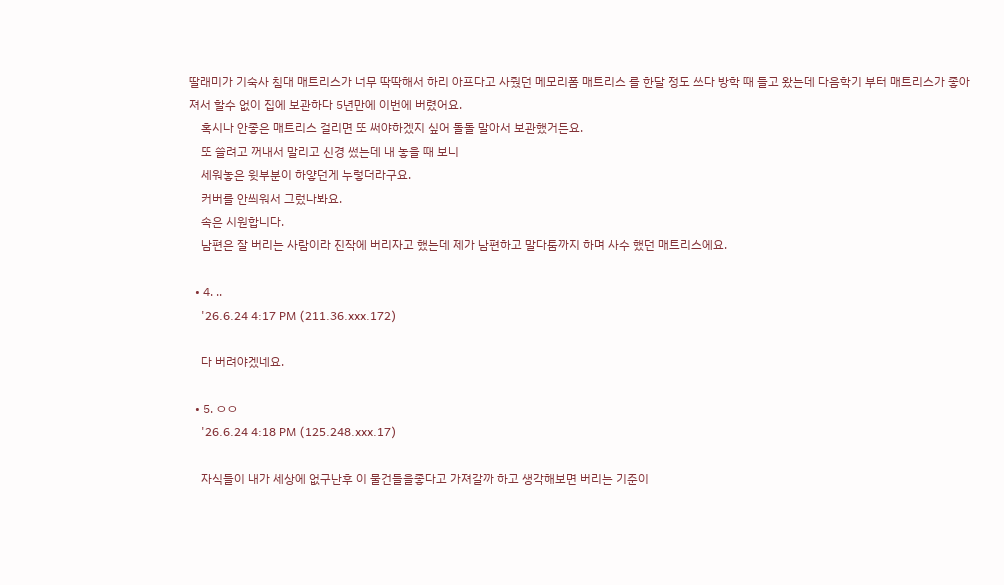딸래미가 기숙사 침대 매트리스가 너무 딱딱해서 하리 아프다고 사줬던 메모리폼 매트리스 를 한달 정도 쓰다 방학 때 들고 왔는데 다음학기 부터 매트리스가 좋아져서 할수 없이 집에 보관하다 5년만에 이번에 버렸어요.
    혹시나 안좋은 매트리스 걸리면 또 써야하겠지 싶어 돌돌 말아서 보관했거든요.
    또 쓸려고 꺼내서 말리고 신경 썼는데 내 놓을 때 보니
    세워놓은 윗부분이 하얗던게 누렇더라구요.
    커버를 안씌워서 그렀나봐요.
    속은 시원합니다.
    남편은 잘 버리는 사람이라 진작에 버리자고 했는데 제가 남편하고 말다툼까지 하며 사수 했던 매트리스에요.

  • 4. ..
    '26.6.24 4:17 PM (211.36.xxx.172)

    다 버려야겠네요.

  • 5. ㅇㅇ
    '26.6.24 4:18 PM (125.248.xxx.17)

    자식들이 내가 세상에 없구난후 이 물건들을좋다고 가져갈까 하고 생각해보면 버리는 기준이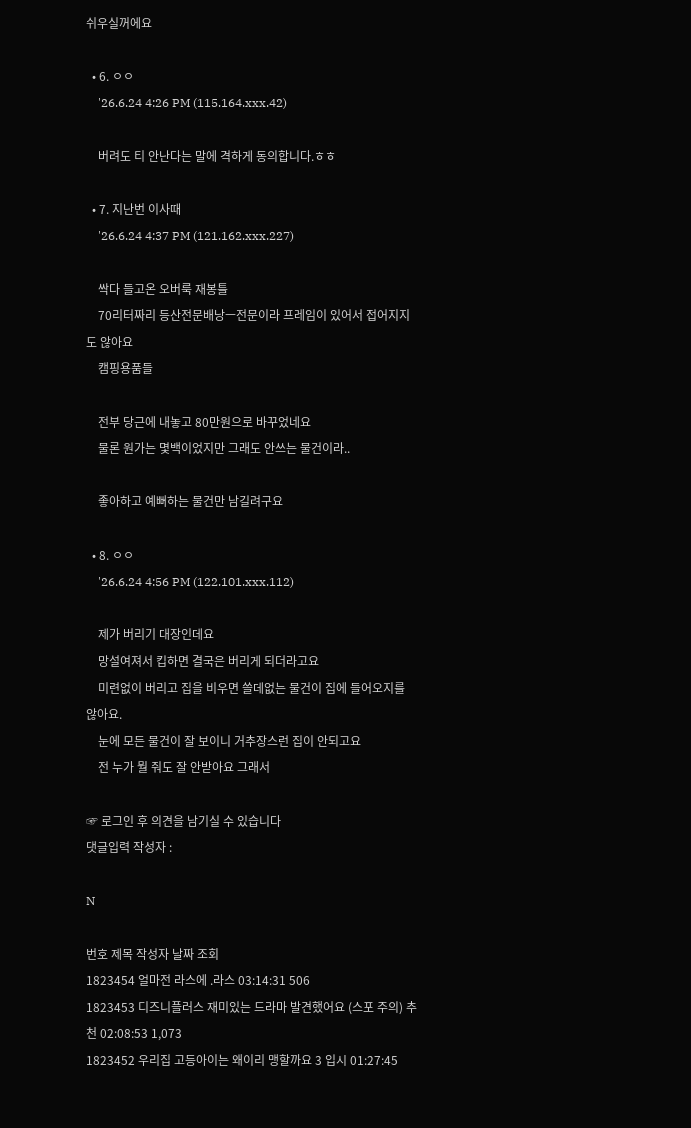쉬우실꺼에요

  • 6. ㅇㅇ
    '26.6.24 4:26 PM (115.164.xxx.42)

    버려도 티 안난다는 말에 격하게 동의합니다.ㅎㅎ

  • 7. 지난번 이사때
    '26.6.24 4:37 PM (121.162.xxx.227)

    싹다 들고온 오버룩 재봉틀
    70리터짜리 등산전문배낭ㅡ전문이라 프레임이 있어서 접어지지도 않아요
    캠핑용품들

    전부 당근에 내놓고 80만원으로 바꾸었네요
    물론 원가는 몇백이었지만 그래도 안쓰는 물건이라..

    좋아하고 예뻐하는 물건만 남길려구요

  • 8. ㅇㅇ
    '26.6.24 4:56 PM (122.101.xxx.112)

    제가 버리기 대장인데요
    망설여져서 킵하면 결국은 버리게 되더라고요
    미련없이 버리고 집을 비우면 쓸데없는 물건이 집에 들어오지를 않아요.
    눈에 모든 물건이 잘 보이니 거추장스런 집이 안되고요
    전 누가 뭘 줘도 잘 안받아요 그래서

☞ 로그인 후 의견을 남기실 수 있습니다
댓글입력 작성자 :

N

번호 제목 작성자 날짜 조회
1823454 얼마전 라스에 .라스 03:14:31 506
1823453 디즈니플러스 재미있는 드라마 발견했어요 (스포 주의) 추천 02:08:53 1,073
1823452 우리집 고등아이는 왜이리 맹할까요 3 입시 01:27:45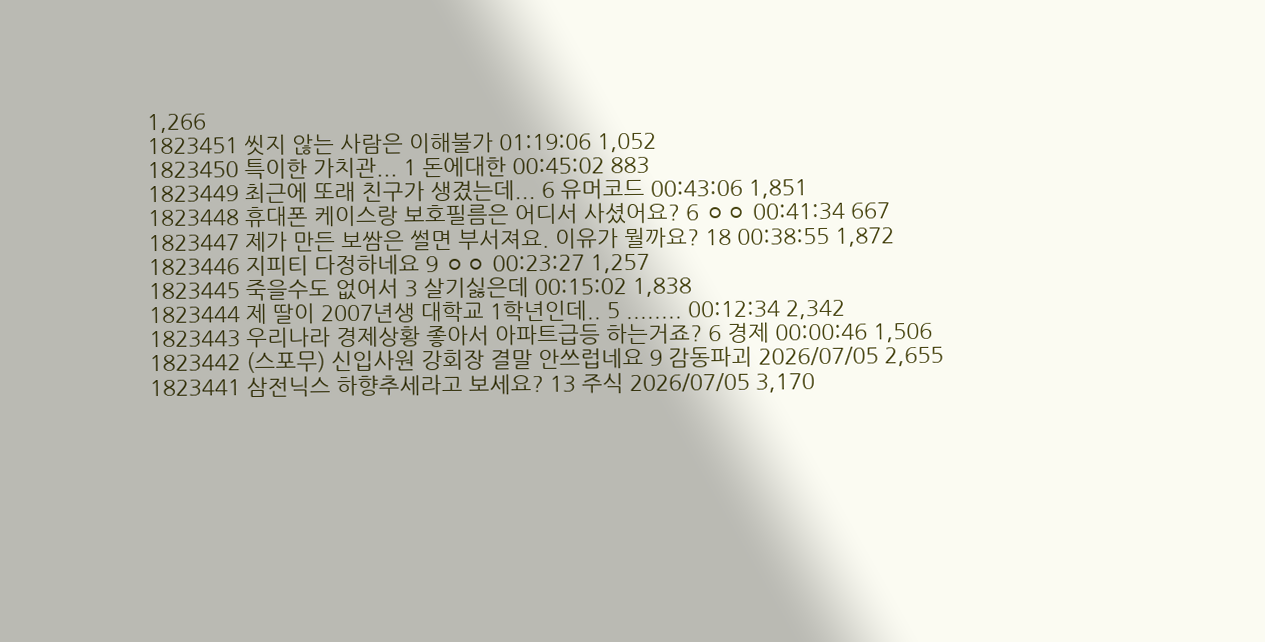1,266
1823451 씻지 않는 사람은 이해불가 01:19:06 1,052
1823450 특이한 가치관... 1 돈에대한 00:45:02 883
1823449 최근에 또래 친구가 생겼는데... 6 유머코드 00:43:06 1,851
1823448 휴대폰 케이스랑 보호필름은 어디서 사셨어요? 6 ㅇㅇ 00:41:34 667
1823447 제가 만든 보쌈은 썰면 부서져요. 이유가 뭘까요? 18 00:38:55 1,872
1823446 지피티 다정하네요 9 ㅇㅇ 00:23:27 1,257
1823445 죽을수도 없어서 3 살기싫은데 00:15:02 1,838
1823444 제 딸이 2007년생 대학교 1학년인데.. 5 ........ 00:12:34 2,342
1823443 우리나라 경제상황 좋아서 아파트급등 하는거죠? 6 경제 00:00:46 1,506
1823442 (스포무) 신입사원 강회장 결말 안쓰럽네요 9 감동파괴 2026/07/05 2,655
1823441 삼전닉스 하향추세라고 보세요? 13 주식 2026/07/05 3,170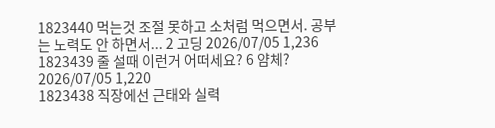1823440 먹는것 조절 못하고 소처럼 먹으면서. 공부는 노력도 안 하면서... 2 고딩 2026/07/05 1,236
1823439 줄 설때 이런거 어떠세요? 6 얌체? 2026/07/05 1,220
1823438 직장에선 근태와 실력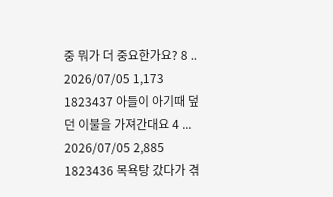중 뭐가 더 중요한가요? 8 .. 2026/07/05 1,173
1823437 아들이 아기때 덮던 이불을 가져간대요 4 ... 2026/07/05 2,885
1823436 목욕탕 갔다가 겪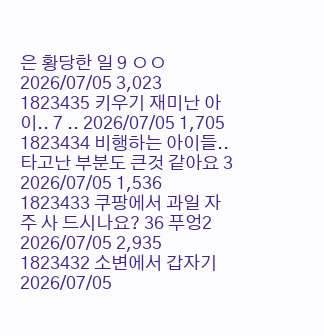은 황당한 일 9 ㅇㅇ 2026/07/05 3,023
1823435 키우기 재미난 아이.. 7 .. 2026/07/05 1,705
1823434 비행하는 아이들.. 타고난 부분도 큰것 같아요 3 2026/07/05 1,536
1823433 쿠팡에서 과일 자주 사 드시나요? 36 푸엉2 2026/07/05 2,935
1823432 소변에서 갑자기 2026/07/05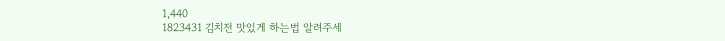1,440
1823431 김치전 맛있게 하는법 알려주세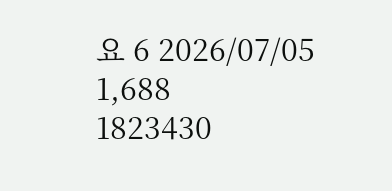요 6 2026/07/05 1,688
1823430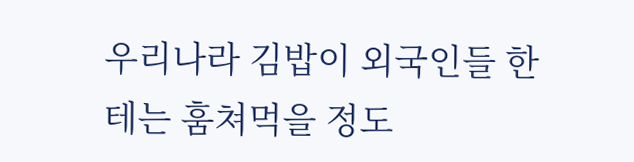우리나라 김밥이 외국인들 한테는 훔쳐먹을 정도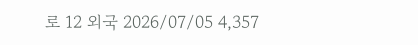로 12 외국 2026/07/05 4,357